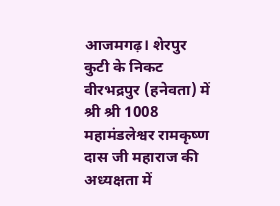आजमगढ़। शेरपुर कुटी के निकट वीरभद्रपुर (हनेवता) में श्री श्री 1008 महामंडलेश्वर रामकृष्ण दास जी महाराज की अध्यक्षता में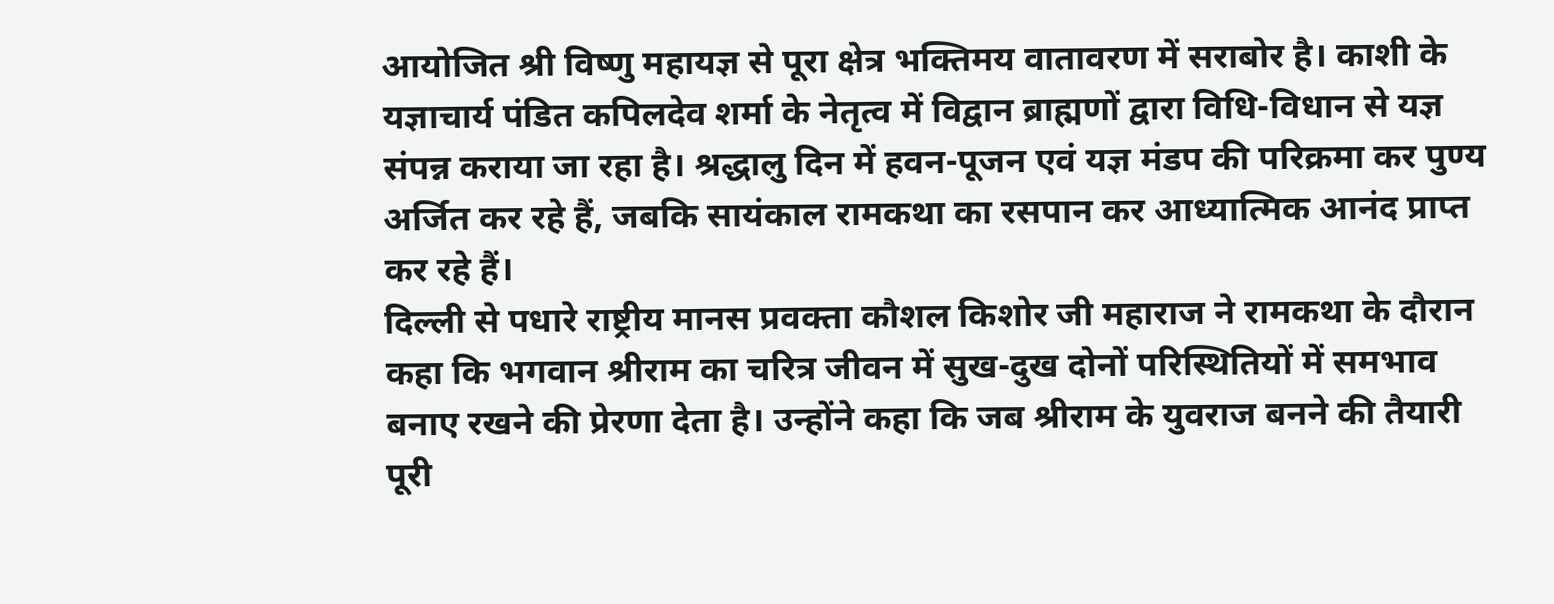आयोजित श्री विष्णु महायज्ञ से पूरा क्षेत्र भक्तिमय वातावरण में सराबोर है। काशी के यज्ञाचार्य पंडित कपिलदेव शर्मा के नेतृत्व में विद्वान ब्राह्मणों द्वारा विधि-विधान से यज्ञ संपन्न कराया जा रहा है। श्रद्धालु दिन में हवन-पूजन एवं यज्ञ मंडप की परिक्रमा कर पुण्य अर्जित कर रहे हैं, जबकि सायंकाल रामकथा का रसपान कर आध्यात्मिक आनंद प्राप्त कर रहे हैं।
दिल्ली से पधारे राष्ट्रीय मानस प्रवक्ता कौशल किशोर जी महाराज ने रामकथा के दौरान कहा कि भगवान श्रीराम का चरित्र जीवन में सुख-दुख दोनों परिस्थितियों में समभाव बनाए रखने की प्रेरणा देता है। उन्होंने कहा कि जब श्रीराम के युवराज बनने की तैयारी पूरी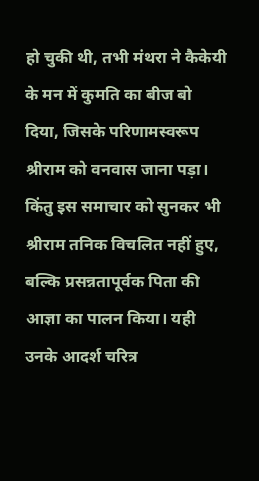हो चुकी थी, तभी मंथरा ने कैकेयी के मन में कुमति का बीज बो दिया, जिसके परिणामस्वरूप श्रीराम को वनवास जाना पड़ा। किंतु इस समाचार को सुनकर भी श्रीराम तनिक विचलित नहीं हुए, बल्कि प्रसन्नतापूर्वक पिता की आज्ञा का पालन किया। यही उनके आदर्श चरित्र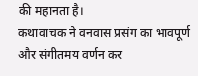की महानता है।
कथावाचक ने वनवास प्रसंग का भावपूर्ण और संगीतमय वर्णन कर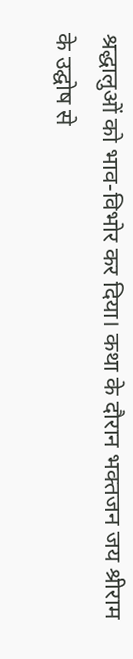श्रद्धालुओं को भाव-विभोर कर दिया। कथा के दौरान भक्तजन जय श्रीराम के उद्घोष से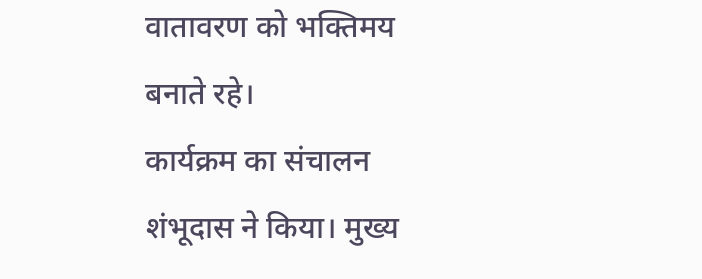वातावरण को भक्तिमय बनाते रहे।
कार्यक्रम का संचालन शंभूदास ने किया। मुख्य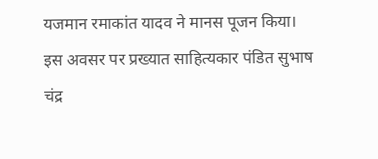यजमान रमाकांत यादव ने मानस पूजन किया। इस अवसर पर प्रख्यात साहित्यकार पंडित सुभाष चंद्र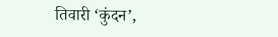तिवारी ‘कुंदन’,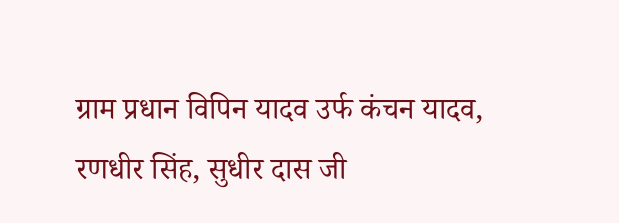ग्राम प्रधान विपिन यादव उर्फ कंचन यादव, रणधीर सिंह, सुधीर दास जी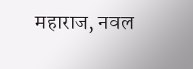महाराज, नवल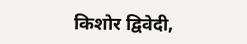किशोर द्विवेदी,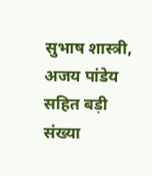सुभाष शास्त्री, अजय पांडेय सहित बड़ी संख्या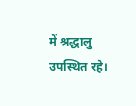में श्रद्धालु उपस्थित रहे।